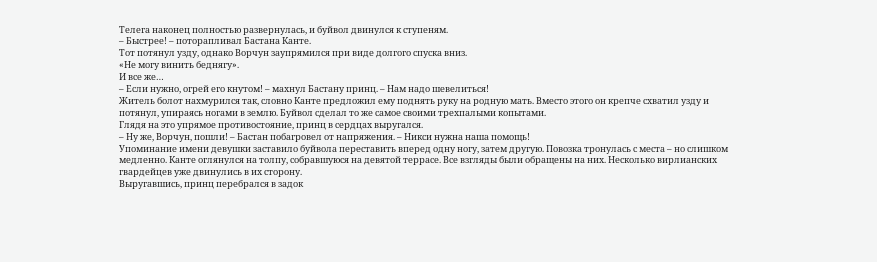Телега наконец полностью развернулась, и буйвол двинулся к ступеням.
– Быстрее! – поторапливал Бастана Канте.
Тот потянул узду, однако Ворчун заупрямился при виде долгого спуска вниз.
«Не могу винить беднягу».
И все же…
– Если нужно, огрей его кнутом! – махнул Бастану принц. – Нам надо шевелиться!
Житель болот нахмурился так, словно Канте предложил ему поднять руку на родную мать. Вместо этого он крепче схватил узду и потянул, упираясь ногами в землю. Буйвол сделал то же самое своими трехпалыми копытами.
Глядя на это упрямое противостояние, принц в сердцах выругался.
– Ну же, Ворчун, пошли! – Бастан побагровел от напряжения. – Никси нужна наша помощь!
Упоминание имени девушки заставило буйвола переставить вперед одну ногу, затем другую. Повозка тронулась с места – но слишком медленно. Канте оглянулся на толпу, собравшуюся на девятой террасе. Все взгляды были обращены на них. Несколько вирлианских гвардейцев уже двинулись в их сторону.
Выругавшись, принц перебрался в задок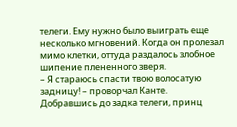телеги. Ему нужно было выиграть еще несколько мгновений. Когда он пролезал мимо клетки, оттуда раздалось злобное шипение плененного зверя.
– Я стараюсь спасти твою волосатую задницу! – проворчал Канте.
Добравшись до задка телеги, принц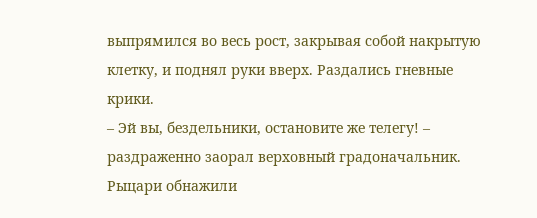выпрямился во весь рост, закрывая собой накрытую клетку, и поднял руки вверх. Раздались гневные крики.
– Эй вы, бездельники, остановите же телегу! – раздраженно заорал верховный градоначальник.
Рыцари обнажили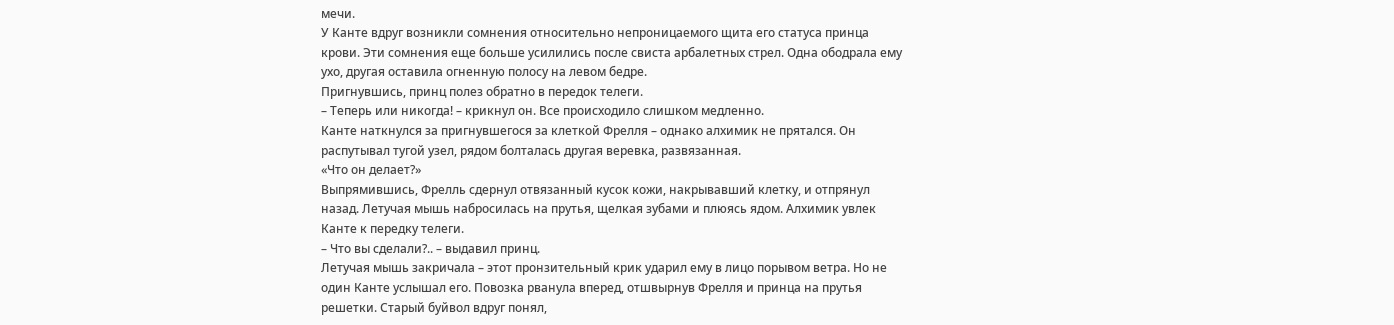мечи.
У Канте вдруг возникли сомнения относительно непроницаемого щита его статуса принца крови. Эти сомнения еще больше усилились после свиста арбалетных стрел. Одна ободрала ему ухо, другая оставила огненную полосу на левом бедре.
Пригнувшись, принц полез обратно в передок телеги.
– Теперь или никогда! – крикнул он. Все происходило слишком медленно.
Канте наткнулся за пригнувшегося за клеткой Фрелля – однако алхимик не прятался. Он распутывал тугой узел, рядом болталась другая веревка, развязанная.
«Что он делает?»
Выпрямившись, Фрелль сдернул отвязанный кусок кожи, накрывавший клетку, и отпрянул назад. Летучая мышь набросилась на прутья, щелкая зубами и плюясь ядом. Алхимик увлек Канте к передку телеги.
– Что вы сделали?.. – выдавил принц.
Летучая мышь закричала – этот пронзительный крик ударил ему в лицо порывом ветра. Но не один Канте услышал его. Повозка рванула вперед, отшвырнув Фрелля и принца на прутья решетки. Старый буйвол вдруг понял,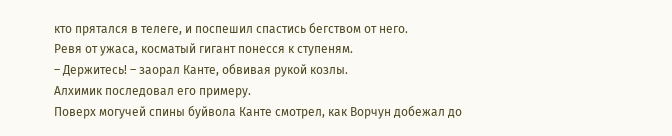кто прятался в телеге, и поспешил спастись бегством от него.
Ревя от ужаса, косматый гигант понесся к ступеням.
– Держитесь! – заорал Канте, обвивая рукой козлы.
Алхимик последовал его примеру.
Поверх могучей спины буйвола Канте смотрел, как Ворчун добежал до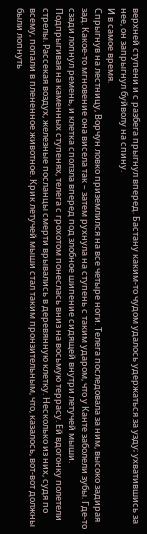верхней ступени и с разбега прыгнул вперед. Бастану каким-то чудом удалось удержаться за узду; ухватившись за нее, он запрыгнул буйволу на спину.
И в самое время.
Спрыгнув на лестницу, Ворчун ловко приземлился на все четыре ноги. Телега последовала за ним, высоко задирая зад. Какое-то мгновение она висела так – затем рухнула на ступень с таким ударом, что у Канте заболели зубы. Где-то сзади лопнул ремень, и клетка сползла вперед под злобное шипение сидящей внутри летучей мыши.
Подпрыгивая на каменных ступенях, телега с грохотом понеслась вниз на восьмую террасу. Ей вдогонку полетели стрелы. Рассекая воздух, железные посланцы смерти врывались в деревянную клетку. Несколько из них, судя по всему, попали в плененное животное. Крик летучей мыши стал таким пронзительным, что, казалось, вот-вот должны были лопнуть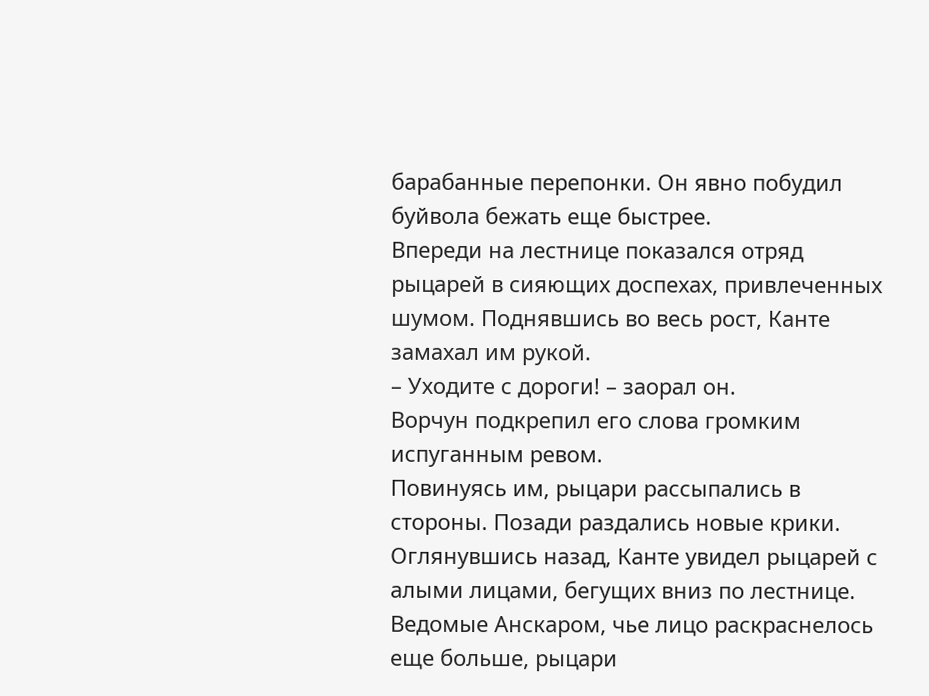барабанные перепонки. Он явно побудил буйвола бежать еще быстрее.
Впереди на лестнице показался отряд рыцарей в сияющих доспехах, привлеченных шумом. Поднявшись во весь рост, Канте замахал им рукой.
– Уходите с дороги! – заорал он.
Ворчун подкрепил его слова громким испуганным ревом.
Повинуясь им, рыцари рассыпались в стороны. Позади раздались новые крики. Оглянувшись назад, Канте увидел рыцарей с алыми лицами, бегущих вниз по лестнице. Ведомые Анскаром, чье лицо раскраснелось еще больше, рыцари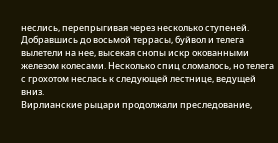неслись, перепрыгивая через несколько ступеней.
Добравшись до восьмой террасы, буйвол и телега вылетели на нее, высекая снопы искр окованными железом колесами. Несколько спиц сломалось, но телега с грохотом неслась к следующей лестнице, ведущей вниз.
Вирлианские рыцари продолжали преследование,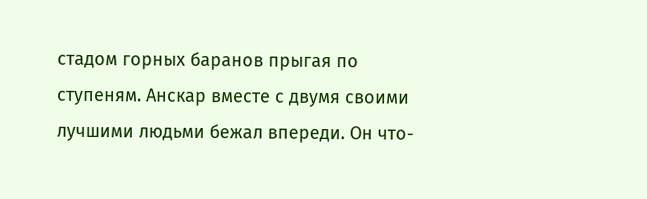стадом горных баранов прыгая по ступеням. Анскар вместе с двумя своими лучшими людьми бежал впереди. Он что-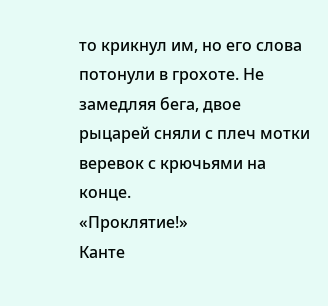то крикнул им, но его слова потонули в грохоте. Не замедляя бега, двое рыцарей сняли с плеч мотки веревок с крючьями на конце.
«Проклятие!»
Канте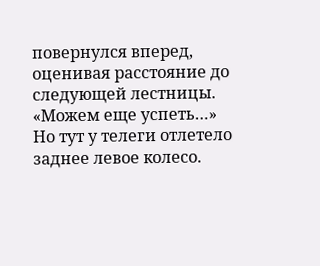повернулся вперед, оценивая расстояние до следующей лестницы.
«Можем еще успеть…»
Но тут у телеги отлетело заднее левое колесо.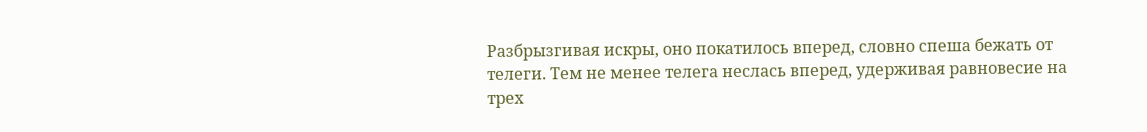Разбрызгивая искры, оно покатилось вперед, словно спеша бежать от телеги. Тем не менее телега неслась вперед, удерживая равновесие на трех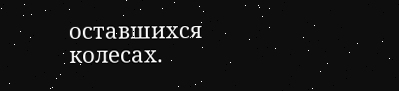оставшихся колесах.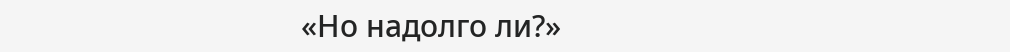«Но надолго ли?»